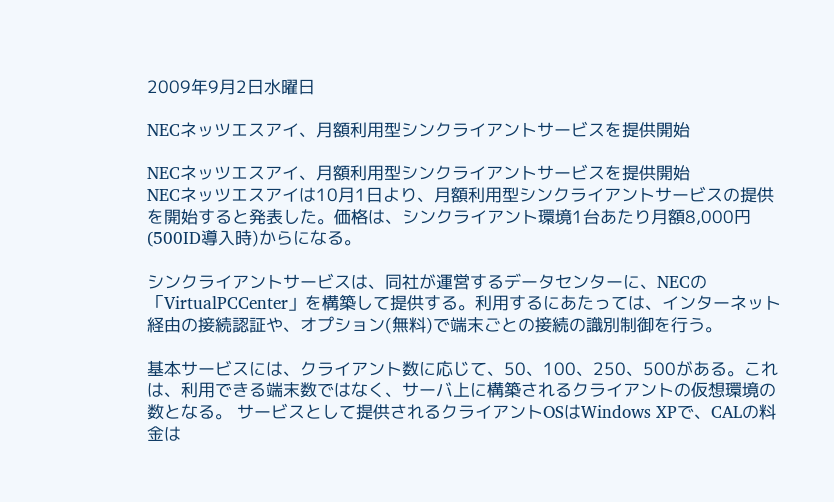2009年9月2日水曜日

NECネッツエスアイ、月額利用型シンクライアントサービスを提供開始

NECネッツエスアイ、月額利用型シンクライアントサービスを提供開始
NECネッツエスアイは10月1日より、月額利用型シンクライアントサービスの提供を開始すると発表した。価格は、シンクライアント環境1台あたり月額8,000円(500ID導入時)からになる。

シンクライアントサービスは、同社が運営するデータセンターに、NECの「VirtualPCCenter」を構築して提供する。利用するにあたっては、インターネット経由の接続認証や、オプション(無料)で端末ごとの接続の識別制御を行う。

基本サービスには、クライアント数に応じて、50、100、250、500がある。これは、利用できる端末数ではなく、サーバ上に構築されるクライアントの仮想環境の数となる。 サービスとして提供されるクライアントOSはWindows XPで、CALの料金は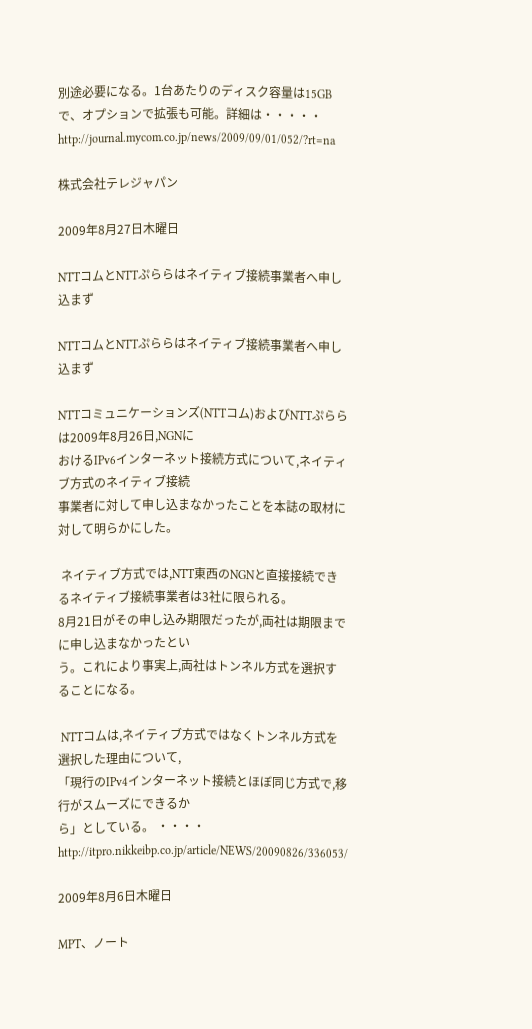別途必要になる。1台あたりのディスク容量は15GBで、オプションで拡張も可能。詳細は・・・・・
http://journal.mycom.co.jp/news/2009/09/01/052/?rt=na

株式会社テレジャパン

2009年8月27日木曜日

NTTコムとNTTぷららはネイティブ接続事業者へ申し込まず

NTTコムとNTTぷららはネイティブ接続事業者へ申し込まず

NTTコミュニケーションズ(NTTコム)およびNTTぷららは2009年8月26日,NGNに
おけるIPv6インターネット接続方式について,ネイティブ方式のネイティブ接続
事業者に対して申し込まなかったことを本誌の取材に対して明らかにした。

 ネイティブ方式では,NTT東西のNGNと直接接続できるネイティブ接続事業者は3社に限られる。
8月21日がその申し込み期限だったが,両社は期限までに申し込まなかったとい
う。これにより事実上,両社はトンネル方式を選択することになる。

 NTTコムは,ネイティブ方式ではなくトンネル方式を選択した理由について,
「現行のIPv4インターネット接続とほぼ同じ方式で,移行がスムーズにできるか
ら」としている。 ・・・・
http://itpro.nikkeibp.co.jp/article/NEWS/20090826/336053/

2009年8月6日木曜日

MPT、ノート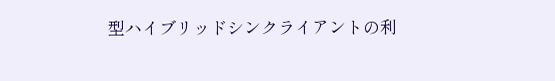型ハイブリッドシンクライアントの利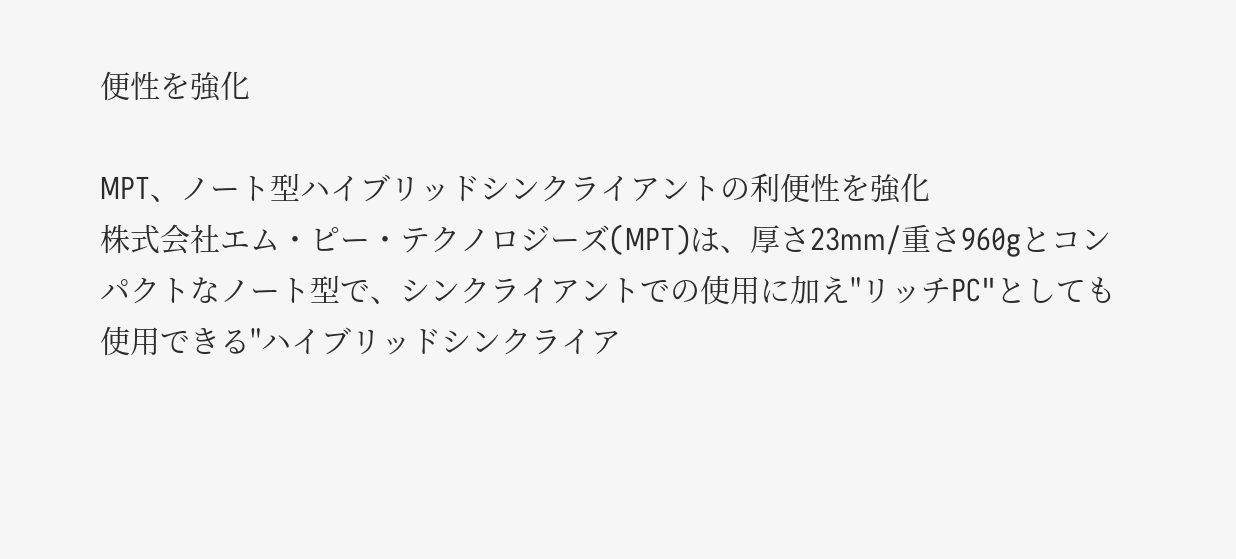便性を強化

MPT、ノート型ハイブリッドシンクライアントの利便性を強化
株式会社エム・ピー・テクノロジーズ(MPT)は、厚さ23mm/重さ960gとコンパクトなノート型で、シンクライアントでの使用に加え"リッチPC"としても使用できる"ハイブリッドシンクライア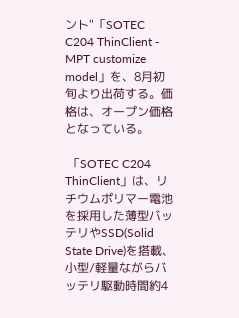ント"「SOTEC C204 ThinClient - MPT customize model」を、8月初旬より出荷する。価格は、オープン価格となっている。

 「SOTEC C204 ThinClient」は、リチウムポリマー電池を採用した薄型バッテリやSSD(Solid State Drive)を搭載、小型/軽量ながらバッテリ駆動時間約4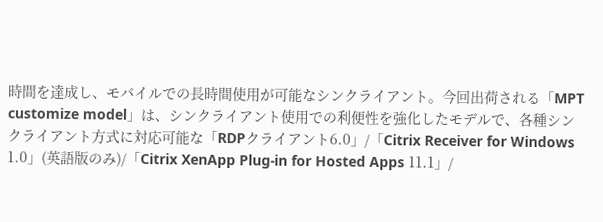時間を達成し、モバイルでの長時間使用が可能なシンクライアント。今回出荷される「MPT customize model」は、シンクライアント使用での利便性を強化したモデルで、各種シンクライアント方式に対応可能な「RDPクライアント6.0」/「Citrix Receiver for Windows 1.0」(英語版のみ)/「Citrix XenApp Plug-in for Hosted Apps 11.1」/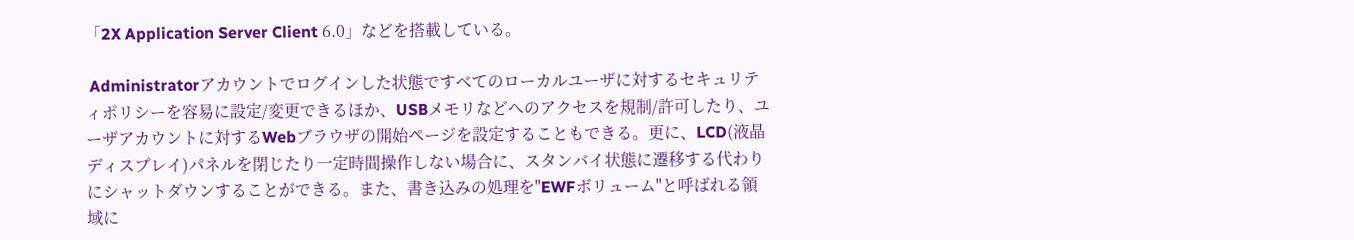「2X Application Server Client 6.0」などを搭載している。

 Administratorアカウントでログインした状態ですべてのローカルユーザに対するセキュリティポリシーを容易に設定/変更できるほか、USBメモリなどへのアクセスを規制/許可したり、ユーザアカウントに対するWebブラウザの開始ページを設定することもできる。更に、LCD(液晶ディスプレイ)パネルを閉じたり一定時間操作しない場合に、スタンバイ状態に遷移する代わりにシャットダウンすることができる。また、書き込みの処理を"EWFボリューム"と呼ばれる領域に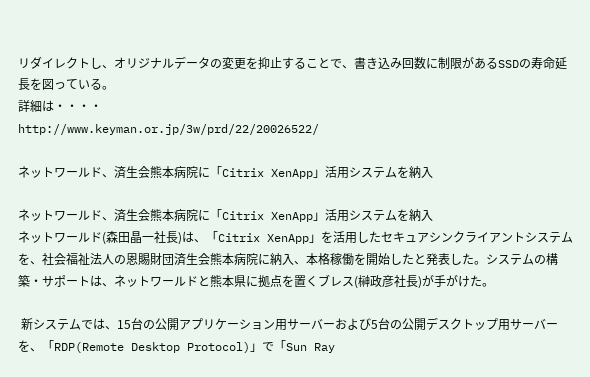リダイレクトし、オリジナルデータの変更を抑止することで、書き込み回数に制限があるSSDの寿命延長を図っている。
詳細は・・・・
http://www.keyman.or.jp/3w/prd/22/20026522/

ネットワールド、済生会熊本病院に「Citrix XenApp」活用システムを納入

ネットワールド、済生会熊本病院に「Citrix XenApp」活用システムを納入
ネットワールド(森田晶一社長)は、「Citrix XenApp」を活用したセキュアシンクライアントシステムを、社会福祉法人の恩賜財団済生会熊本病院に納入、本格稼働を開始したと発表した。システムの構築・サポートは、ネットワールドと熊本県に拠点を置くブレス(榊政彦社長)が手がけた。

 新システムでは、15台の公開アプリケーション用サーバーおよび5台の公開デスクトップ用サーバーを、「RDP(Remote Desktop Protocol)」で「Sun Ray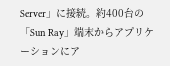Server」に接続。約400台の「Sun Ray」端末からアプリケーションにア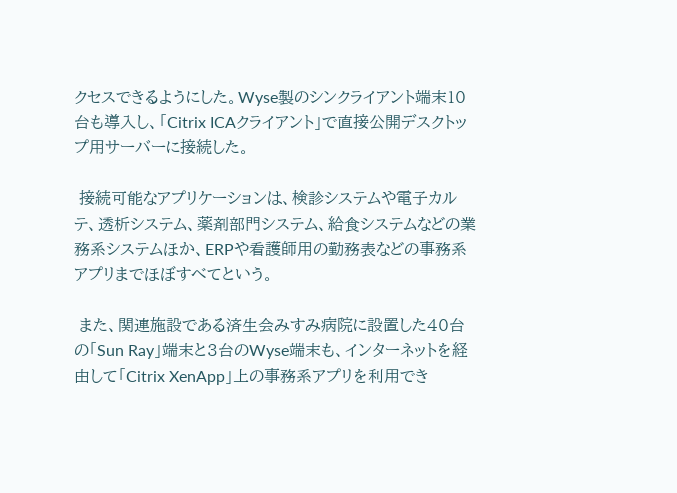クセスできるようにした。Wyse製のシンクライアント端末10台も導入し、「Citrix ICAクライアント」で直接公開デスクトップ用サーバーに接続した。

 接続可能なアプリケーションは、検診システムや電子カルテ、透析システム、薬剤部門システム、給食システムなどの業務系システムほか、ERPや看護師用の勤務表などの事務系アプリまでほぼすべてという。

 また、関連施設である済生会みすみ病院に設置した40台の「Sun Ray」端末と3台のWyse端末も、インターネットを経由して「Citrix XenApp」上の事務系アプリを利用でき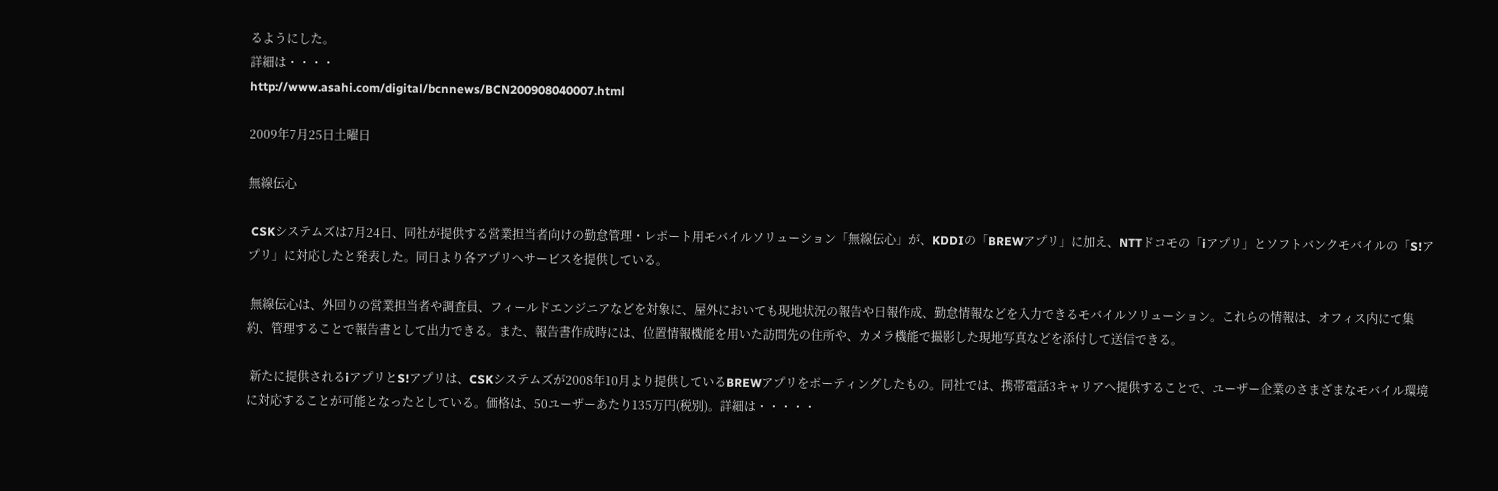るようにした。
詳細は・・・・
http://www.asahi.com/digital/bcnnews/BCN200908040007.html

2009年7月25日土曜日

無線伝心

 CSKシステムズは7月24日、同社が提供する営業担当者向けの勤怠管理・レポート用モバイルソリューション「無線伝心」が、KDDIの「BREWアプリ」に加え、NTTドコモの「iアプリ」とソフトバンクモバイルの「S!アプリ」に対応したと発表した。同日より各アプリへサービスを提供している。

 無線伝心は、外回りの営業担当者や調査員、フィールドエンジニアなどを対象に、屋外においても現地状況の報告や日報作成、勤怠情報などを入力できるモバイルソリューション。これらの情報は、オフィス内にて集約、管理することで報告書として出力できる。また、報告書作成時には、位置情報機能を用いた訪問先の住所や、カメラ機能で撮影した現地写真などを添付して送信できる。

 新たに提供されるiアプリとS!アプリは、CSKシステムズが2008年10月より提供しているBREWアプリをポーティングしたもの。同社では、携帯電話3キャリアへ提供することで、ユーザー企業のさまざまなモバイル環境に対応することが可能となったとしている。価格は、50ユーザーあたり135万円(税別)。詳細は・・・・・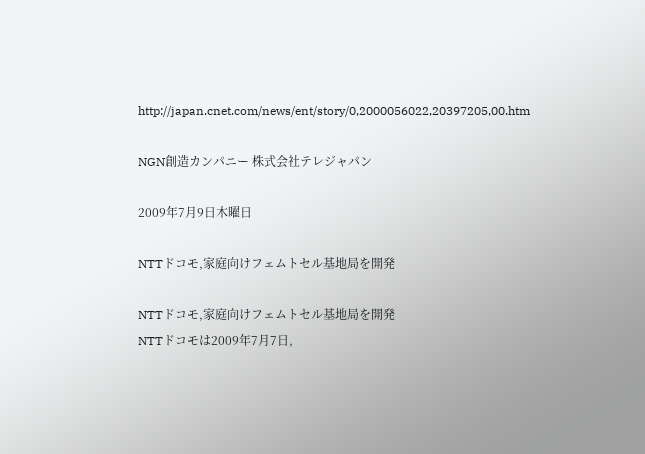http://japan.cnet.com/news/ent/story/0,2000056022,20397205,00.htm

NGN創造カンパニー 株式会社テレジャパン

2009年7月9日木曜日

NTTドコモ,家庭向けフェムトセル基地局を開発

NTTドコモ,家庭向けフェムトセル基地局を開発
NTTドコモは2009年7月7日,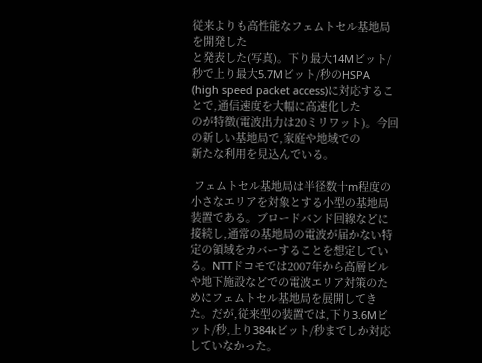従来よりも高性能なフェムトセル基地局を開発した
と発表した(写真)。下り最大14Mビット/秒で上り最大5.7Mビット/秒のHSPA
(high speed packet access)に対応することで,通信速度を大幅に高速化した
のが特徴(電波出力は20ミリワット)。今回の新しい基地局で,家庭や地域での
新たな利用を見込んでいる。

 フェムトセル基地局は半径数十m程度の小さなエリアを対象とする小型の基地局装置である。ブロードバンド回線などに接続し,通常の基地局の電波が届かない特定の領域をカバーすることを想定している。NTTドコモでは2007年から高層ビルや地下施設などでの電波エリア対策のためにフェムトセル基地局を展開してきた。だが,従来型の装置では,下り3.6Mビット/秒,上り384kビット/秒までしか対応していなかった。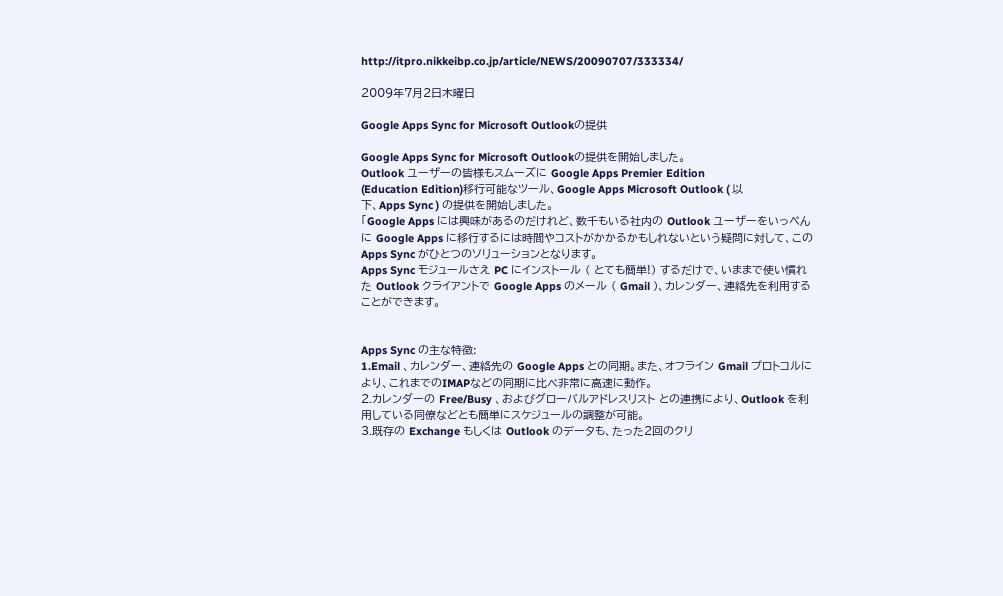http://itpro.nikkeibp.co.jp/article/NEWS/20090707/333334/

2009年7月2日木曜日

Google Apps Sync for Microsoft Outlookの提供

Google Apps Sync for Microsoft Outlookの提供を開始しました。
Outlook ユーザーの皆様もスムーズに Google Apps Premier Edition
(Education Edition)移行可能なツール、Google Apps Microsoft Outlook ( 以
下、Apps Sync ) の提供を開始しました。
「Google Apps には興味があるのだけれど、数千もいる社内の Outlook ユーザーをいっぺんに Google Apps に移行するには時間やコストがかかるかもしれないという疑問に対して、この Apps Sync がひとつのソリューションとなります。
Apps Sync モジュールさえ PC にインストール ( とても簡単!) するだけで、いままで使い慣れた Outlook クライアントで Google Apps のメール ( Gmail )、カレンダー、連絡先を利用することができます。


Apps Sync の主な特徴:
1.Email 、カレンダー、連絡先の Google Apps との同期。また、オフライン Gmail プロトコルにより、これまでのIMAPなどの同期に比べ非常に高速に動作。
2.カレンダーの Free/Busy 、およびグローバルアドレスリスト との連携により、Outlook を利用している同僚などとも簡単にスケジュールの調整が可能。
3.既存の Exchange もしくは Outlook のデータも、たった2回のクリ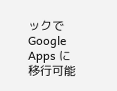ックで Google Apps に移行可能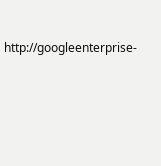http://googleenterprise-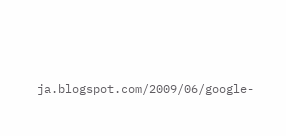ja.blogspot.com/2009/06/google-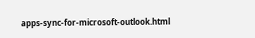apps-sync-for-microsoft-outlook.html